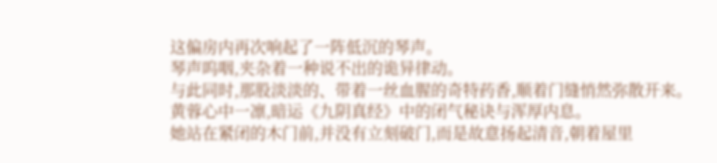这偏房内再次响起了一阵低沉的琴声。
琴声呜咽,夹杂着一种说不出的诡异律动。
与此同时,那股淡淡的、带着一丝血腥的奇特药香,顺着门缝悄然弥散开来。
黄蓉心中一凛,暗运《九阴真经》中的闭气秘诀与浑厚内息。
她站在紧闭的木门前,并没有立刻破门,而是故意扬起清音,朝着屋里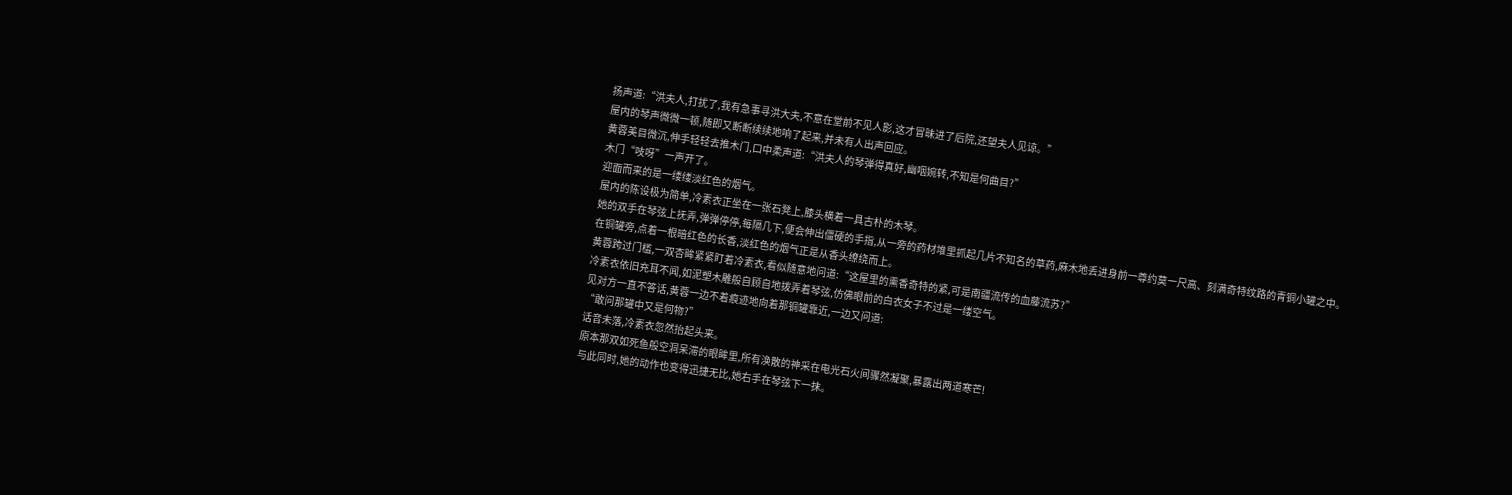扬声道:“洪夫人,打扰了,我有急事寻洪大夫,不意在堂前不见人影,这才冒昧进了后院,还望夫人见谅。”
屋内的琴声微微一顿,随即又断断续续地响了起来,并未有人出声回应。
黄蓉美目微沉,伸手轻轻去推木门,口中柔声道:“洪夫人的琴弹得真好,幽咽婉转,不知是何曲目?”
木门“吱呀”一声开了。
迎面而来的是一缕缕淡红色的烟气。
屋内的陈设极为简单,冷素衣正坐在一张石凳上,膝头横着一具古朴的木琴。
她的双手在琴弦上抚弄,弹弹停停,每隔几下,便会伸出僵硬的手指,从一旁的药材堆里抓起几片不知名的草药,麻木地丢进身前一尊约莫一尺高、刻满奇特纹路的青铜小罐之中。
在铜罐旁,点着一根暗红色的长香,淡红色的烟气正是从香头缭绕而上。
黄蓉跨过门槛,一双杏眸紧紧盯着冷素衣,看似随意地问道:“这屋里的熏香奇特的紧,可是南疆流传的血藤流苏?”
冷素衣依旧充耳不闻,如泥塑木雕般自顾自地拨弄着琴弦,仿佛眼前的白衣女子不过是一缕空气。
见对方一直不答话,黄蓉一边不着痕迹地向着那铜罐靠近,一边又问道:
“敢问那罐中又是何物?”
话音未落,冷素衣忽然抬起头来。
原本那双如死鱼般空洞呆滞的眼眸里,所有涣散的神采在电光石火间骤然凝聚,暴露出两道寒芒!
与此同时,她的动作也变得迅捷无比,她右手在琴弦下一抹。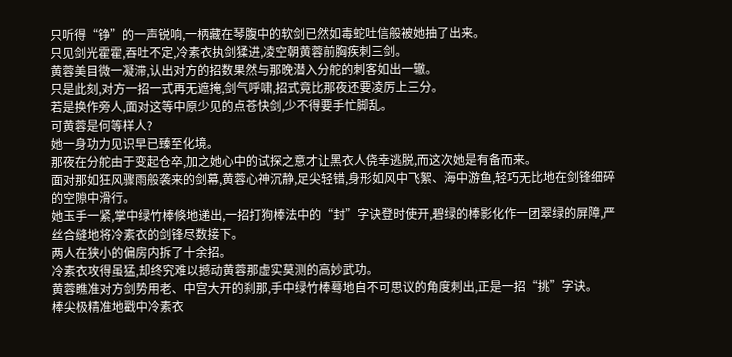只听得“铮”的一声锐响,一柄藏在琴腹中的软剑已然如毒蛇吐信般被她抽了出来。
只见剑光霍霍,吞吐不定,冷素衣执剑猱进,凌空朝黄蓉前胸疾刺三剑。
黄蓉美目微一凝滞,认出对方的招数果然与那晚潜入分舵的刺客如出一辙。
只是此刻,对方一招一式再无遮掩,剑气呼啸,招式竟比那夜还要凌厉上三分。
若是换作旁人,面对这等中原少见的点苍快剑,少不得要手忙脚乱。
可黄蓉是何等样人?
她一身功力见识早已臻至化境。
那夜在分舵由于变起仓卒,加之她心中的试探之意才让黑衣人侥幸逃脱,而这次她是有备而来。
面对那如狂风骤雨般袭来的剑幕,黄蓉心神沉静,足尖轻错,身形如风中飞絮、海中游鱼,轻巧无比地在剑锋细碎的空隙中滑行。
她玉手一紧,掌中绿竹棒倏地递出,一招打狗棒法中的“封”字诀登时使开,碧绿的棒影化作一团翠绿的屏障,严丝合缝地将冷素衣的剑锋尽数接下。
两人在狭小的偏房内拆了十余招。
冷素衣攻得虽猛,却终究难以撼动黄蓉那虚实莫测的高妙武功。
黄蓉瞧准对方剑势用老、中宫大开的刹那,手中绿竹棒蓦地自不可思议的角度刺出,正是一招“挑”字诀。
棒尖极精准地戳中冷素衣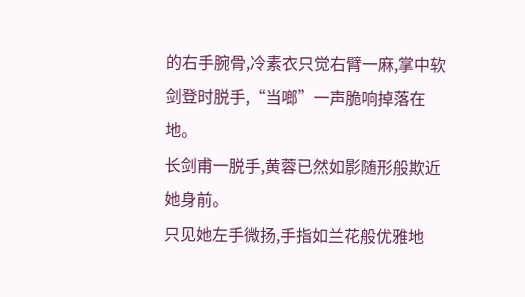的右手腕骨,冷素衣只觉右臂一麻,掌中软剑登时脱手,“当啷”一声脆响掉落在地。
长剑甫一脱手,黄蓉已然如影随形般欺近她身前。
只见她左手微扬,手指如兰花般优雅地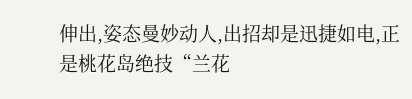伸出,姿态曼妙动人,出招却是迅捷如电,正是桃花岛绝技“兰花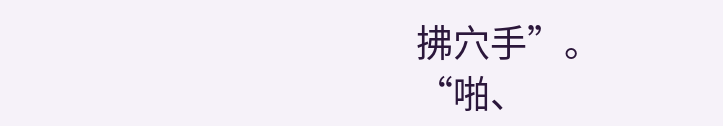拂穴手”。
“啪、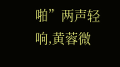啪”两声轻响,黄蓉微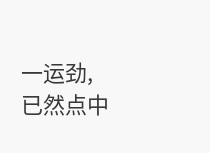一运劲,已然点中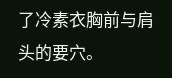了冷素衣胸前与肩头的要穴。